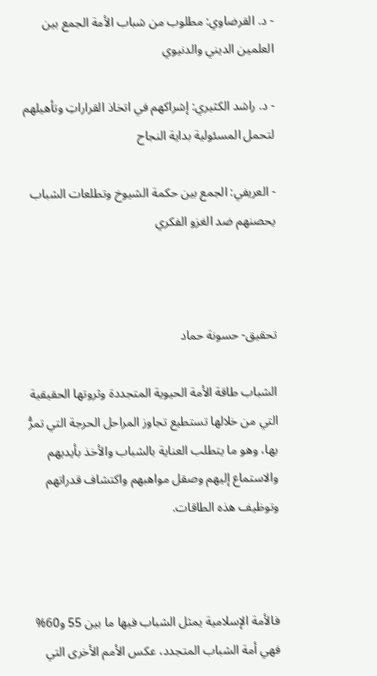- د. القرضاوي: مطلوب من شباب الأمة الجمع بين العلمين الديني والدنيوي

- د. راشد الكثيري: إشراكهم في اتخاذ القراراتِ وتأهيلهم لتحمل المسئولية بداية النجاح

- العريفي: الجمع بين حكمة الشيوخ وتطلعات الشباب يحصنهم ضد الغزو الفكري



تحقيق- حسونة حماد

الشباب طاقة الأمة الحيوية المتجددة وثروتها الحقيقية التي من خلالها تستطيع تجاوز المراحل الحرجة التي تمرُّ بها، وهو ما يتطلب العناية بالشباب والأخذ بأيديهم والاستماع إليهم وصقل مواهبهم واكتشاف قدراتهم وتوظيف هذه الطاقات.



فالأمة الإسلامية يمثل الشباب فيها ما بين 55 و60% فهي أمة الشباب المتجدد، عكس الأمم الأخرى التي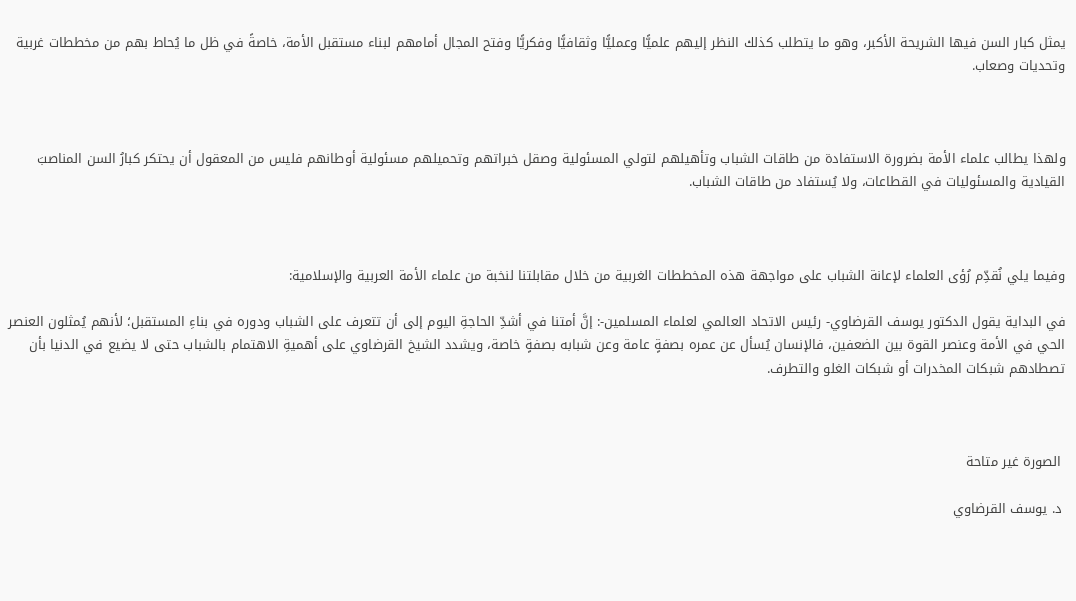يمثل كبار السن فيها الشريحة الأكبر، وهو ما يتطلب كذلك النظر إليهم علميًّا وعمليًّا وثقافيًّا وفكريًّا وفتح المجال أمامهم لبناء مستقبل الأمة، خاصةً في ظل ما يُحاط بهم من مخططات غربية وتحديات وصعاب.



ولهذا يطالب علماء الأمة بضرورة الاستفادة من طاقات الشباب وتأهيلهم لتولي المسئولية وصقل خبراتهم وتحميلهم مسئولية أوطانهم فليس من المعقول أن يحتكر كبارُ السن المناصبَ القيادية والمسئوليات في القطاعات، ولا يُستفاد من طاقات الشباب.



وفيما يلي نُقدِّم رُؤى العلماء لإعانة الشباب على مواجهة هذه المخططات الغربية من خلال مقابلتنا لنخبة من علماء الأمة العربية والإسلامية:

في البداية يقول الدكتور يوسف القرضاوي- رئيس الاتحاد العالمي لعلماء المسلمين-: إنَّ أمتنا في أشدِّ الحاجةِ اليوم إلى أن تتعرف على الشباب ودوره في بناءِ المستقبل؛ لأنهم يُمثلون العنصر الحي في الأمة وعنصر القوة بين الضعفين، فالإنسان يُسأل عن عمره بصفةٍ عامة وعن شبابه بصفةٍ خاصة، ويشدد الشيخ القرضاوي على أهميةِ الاهتمام بالشباب حتى لا يضيع في الدنيا بأن تصطادهم شبكات المخدرات أو شبكات الغلو والتطرف.



 الصورة غير متاحة

 د. يوسف القرضاوي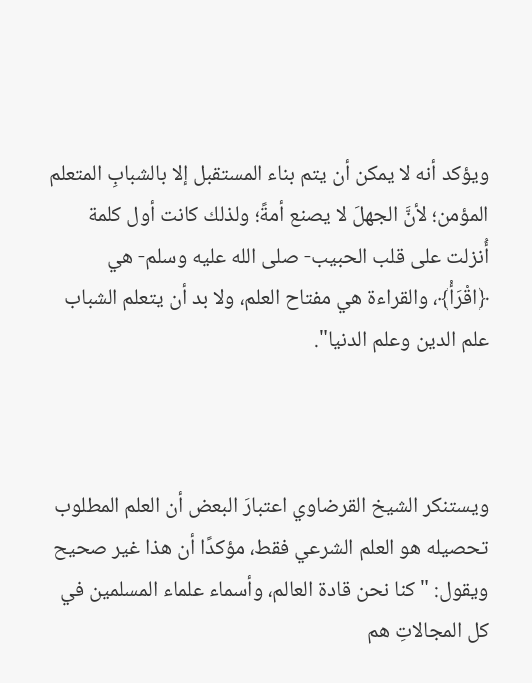ويؤكد أنه لا يمكن أن يتم بناء المستقبل إلا بالشبابِ المتعلم المؤمن؛ لأنَّ الجهلَ لا يصنع أمةً؛ ولذلك كانت أول كلمة أُنزلت على قلب الحبيب- صلى الله عليه وسلم- هي ﴿اقْرَأْ﴾، والقراءة هي مفتاح العلم، ولا بد أن يتعلم الشباب علم الدين وعلم الدنيا".



ويستنكر الشيخ القرضاوي اعتبارَ البعض أن العلم المطلوب تحصيله هو العلم الشرعي فقط، مؤكدًا أن هذا غير صحيح ويقول: "كنا نحن قادة العالم، وأسماء علماء المسلمين في كل المجالاتِ هم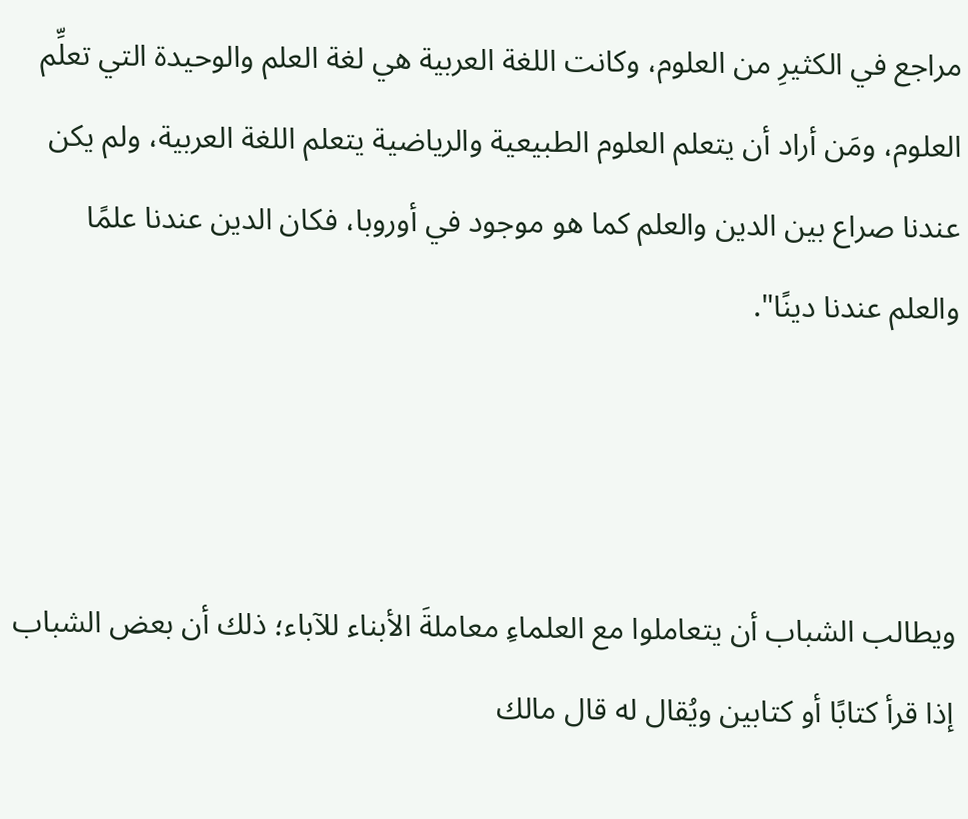مراجع في الكثيرِ من العلوم، وكانت اللغة العربية هي لغة العلم والوحيدة التي تعلِّم العلوم، ومَن أراد أن يتعلم العلوم الطبيعية والرياضية يتعلم اللغة العربية، ولم يكن عندنا صراع بين الدين والعلم كما هو موجود في أوروبا، فكان الدين عندنا علمًا والعلم عندنا دينًا".



ويطالب الشباب أن يتعاملوا مع العلماءِ معاملةَ الأبناء للآباء؛ ذلك أن بعض الشباب إذا قرأ كتابًا أو كتابين ويُقال له قال مالك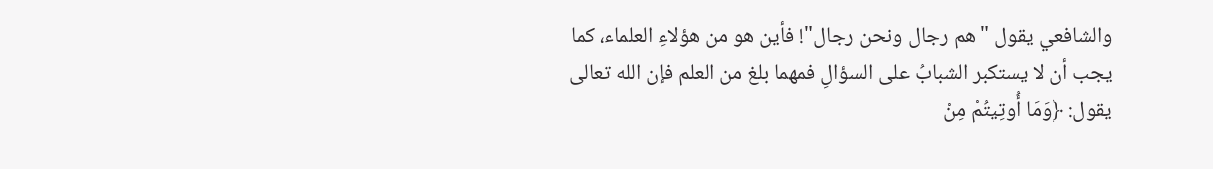والشافعي يقول "هم رجال ونحن رجال"! فأين هو من هؤلاءِ العلماء، كما يجب أن لا يستكبر الشبابُ على السؤالِ فمهما بلغ من العلم فإن الله تعالى يقول: ﴿وَمَا أُوتِيتُمْ مِنْ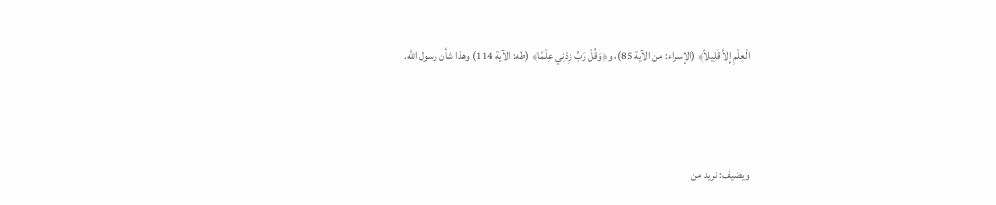الْعِلْمِ إِلاَّ قَلِيلاً﴾ (الإسراء: من الآية 85)، و﴿وَقُلْ رَبِّ زِدْنِي عِلْمًا﴾ (طه: الآية 114) وهذا شأن رسول الله.



ويضيف: نريد من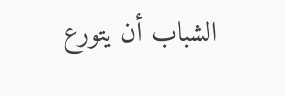الشباب أن يتورع